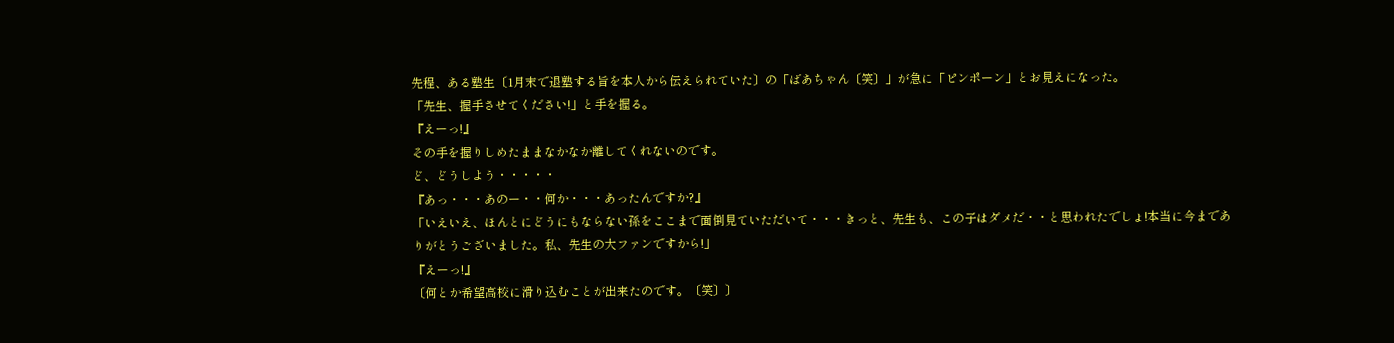先程、ある塾生〔1月末で退塾する旨を本人から伝えられていた〕の「ばあちゃん〔笑〕」が急に「ピンポーン」とお見えになった。
「先生、握手させてください!」と手を握る。
『えーっ!』
その手を握りしめたままなかなか離してくれないのです。
ど、どうしよう・・・・・
『あっ・・・あのー・・何か・・・あったんですか?』
「いえいえ、ほんとにどうにもならない孫をここまで面倒見ていただいて・・・きっと、先生も、この子はダメだ・・と思われたでしょ!本当に今までありがとうございました。私、先生の大ファンですから!」
『えーっ!』
〔何とか希望高校に滑り込むことが出来たのです。〔笑〕〕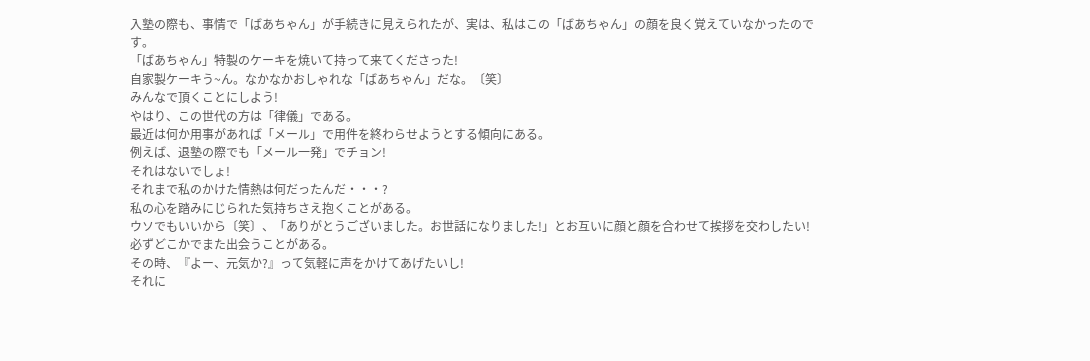入塾の際も、事情で「ばあちゃん」が手続きに見えられたが、実は、私はこの「ばあちゃん」の顔を良く覚えていなかったのです。
「ばあちゃん」特製のケーキを焼いて持って来てくださった!
自家製ケーキう~ん。なかなかおしゃれな「ばあちゃん」だな。〔笑〕
みんなで頂くことにしよう!
やはり、この世代の方は「律儀」である。
最近は何か用事があれば「メール」で用件を終わらせようとする傾向にある。
例えば、退塾の際でも「メール一発」でチョン!
それはないでしょ!
それまで私のかけた情熱は何だったんだ・・・?
私の心を踏みにじられた気持ちさえ抱くことがある。
ウソでもいいから〔笑〕、「ありがとうございました。お世話になりました!」とお互いに顔と顔を合わせて挨拶を交わしたい!
必ずどこかでまた出会うことがある。
その時、『よー、元気か?』って気軽に声をかけてあげたいし!
それに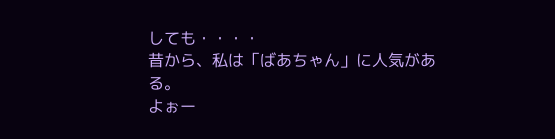しても・・・・
昔から、私は「ばあちゃん」に人気がある。
よぉー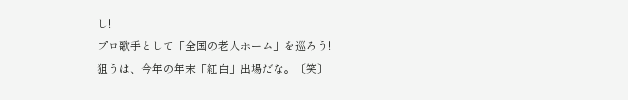し!
プロ歌手として「全国の老人ホーム」を巡ろう!
狙うは、今年の年末「紅白」出場だな。〔笑〕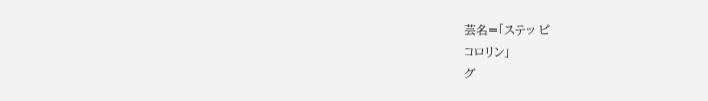芸名=「ステッ ピ
コロリン」
グ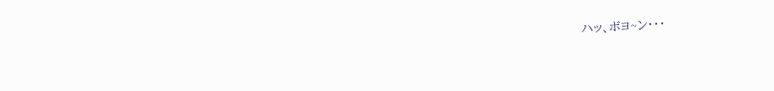ハッ、ボヨ~ン・・・